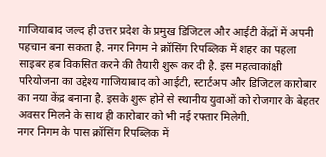गाजियाबाद जल्द ही उत्तर प्रदेश के प्रमुख डिजिटल और आईटी केंद्रों में अपनी पहचान बना सकता है. नगर निगम ने क्रॉसिंग रिपब्लिक में शहर का पहला साइबर हब विकसित करने की तैयारी शुरू कर दी है. इस महत्वाकांक्षी परियोजना का उद्देश्य गाजियाबाद को आईटी, स्टार्टअप और डिजिटल कारोबार का नया केंद्र बनाना है. इसके शुरू होने से स्थानीय युवाओं को रोजगार के बेहतर अवसर मिलने के साथ ही कारोबार को भी नई रफ्तार मिलेगी.
नगर निगम के पास क्रॉसिंग रिपब्लिक में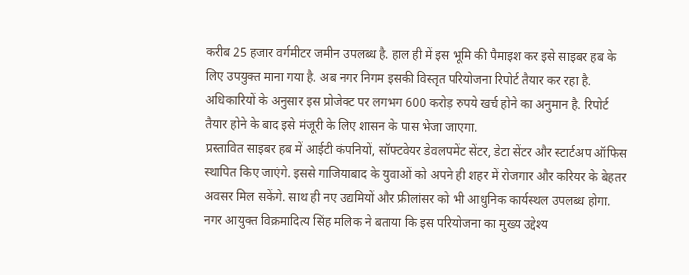करीब 25 हजार वर्गमीटर जमीन उपलब्ध है. हाल ही में इस भूमि की पैमाइश कर इसे साइबर हब के लिए उपयुक्त माना गया है. अब नगर निगम इसकी विस्तृत परियोजना रिपोर्ट तैयार कर रहा है. अधिकारियों के अनुसार इस प्रोजेक्ट पर लगभग 600 करोड़ रुपये खर्च होने का अनुमान है. रिपोर्ट तैयार होने के बाद इसे मंजूरी के लिए शासन के पास भेजा जाएगा.
प्रस्तावित साइबर हब में आईटी कंपनियों, सॉफ्टवेयर डेवलपमेंट सेंटर, डेटा सेंटर और स्टार्टअप ऑफिस स्थापित किए जाएंगे. इससे गाजियाबाद के युवाओं को अपने ही शहर में रोजगार और करियर के बेहतर अवसर मिल सकेंगे. साथ ही नए उद्यमियों और फ्रीलांसर को भी आधुनिक कार्यस्थल उपलब्ध होगा.
नगर आयुक्त विक्रमादित्य सिंह मलिक ने बताया कि इस परियोजना का मुख्य उद्देश्य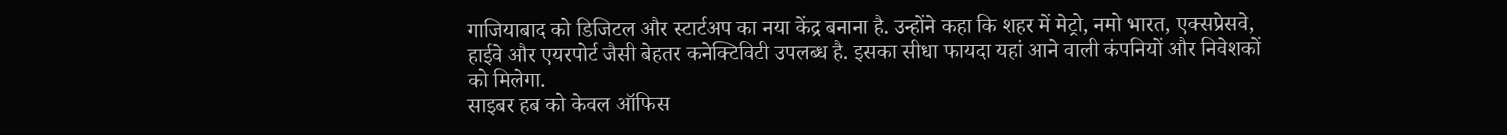गाजियाबाद को डिजिटल और स्टार्टअप का नया केंद्र बनाना है. उन्होंने कहा कि शहर में मेट्रो, नमो भारत, एक्सप्रेसवे, हाईवे और एयरपोर्ट जैसी बेहतर कनेक्टिविटी उपलब्ध है. इसका सीधा फायदा यहां आने वाली कंपनियों और निवेशकों को मिलेगा.
साइबर हब को केवल ऑफिस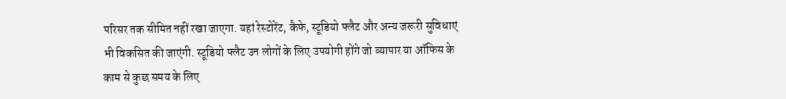परिसर तक सीमित नहीं रखा जाएगा. यहां रेस्टोरेंट, कैफे, स्टूडियो फ्लैट और अन्य जरूरी सुविधाएं भी विकसित की जाएंगी. स्टूडियो फ्लैट उन लोगों के लिए उपयोगी होंगे जो व्यापार या ऑफिस के काम से कुछ समय के लिए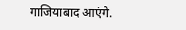गाजियाबाद आएंगे.